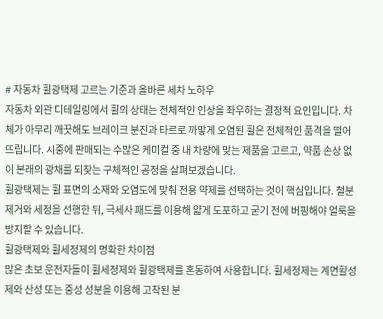# 자동차 휠광택제 고르는 기준과 올바른 세차 노하우
자동차 외관 디테일링에서 휠의 상태는 전체적인 인상을 좌우하는 결정적 요인입니다. 차체가 아무리 깨끗해도 브레이크 분진과 타르로 까맣게 오염된 휠은 전체적인 품격을 떨어뜨립니다. 시중에 판매되는 수많은 케미컬 중 내 차량에 맞는 제품을 고르고, 약품 손상 없이 본래의 광채를 되찾는 구체적인 공정을 살펴보겠습니다.
휠광택제는 휠 표면의 소재와 오염도에 맞춰 전용 약제를 선택하는 것이 핵심입니다. 철분 제거와 세정을 선행한 뒤, 극세사 패드를 이용해 얇게 도포하고 굳기 전에 버핑해야 얼룩을 방지할 수 있습니다.
휠광택제와 휠세정제의 명확한 차이점
많은 초보 운전자들이 휠세정제와 휠광택제를 혼동하여 사용합니다. 휠세정제는 계면활성제와 산성 또는 중성 성분을 이용해 고착된 분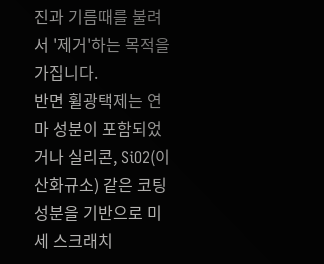진과 기름때를 불려서 '제거'하는 목적을 가집니다.
반면 휠광택제는 연마 성분이 포함되었거나 실리콘, SiO2(이산화규소) 같은 코팅 성분을 기반으로 미세 스크래치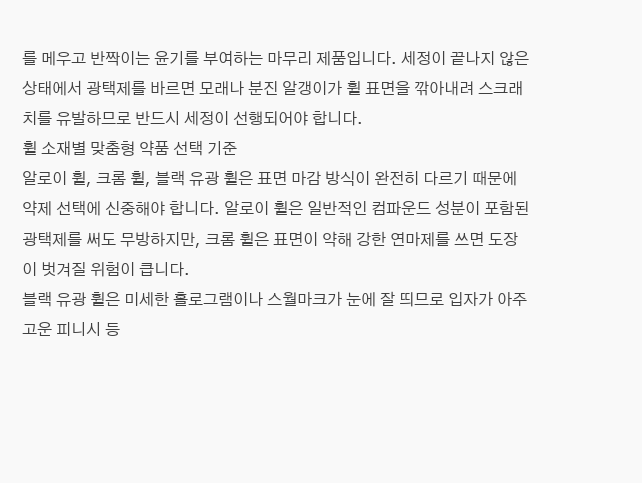를 메우고 반짝이는 윤기를 부여하는 마무리 제품입니다. 세정이 끝나지 않은 상태에서 광택제를 바르면 모래나 분진 알갱이가 휠 표면을 깎아내려 스크래치를 유발하므로 반드시 세정이 선행되어야 합니다.
휠 소재별 맞춤형 약품 선택 기준
알로이 휠, 크롬 휠, 블랙 유광 휠은 표면 마감 방식이 완전히 다르기 때문에 약제 선택에 신중해야 합니다. 알로이 휠은 일반적인 컴파운드 성분이 포함된 광택제를 써도 무방하지만, 크롬 휠은 표면이 약해 강한 연마제를 쓰면 도장이 벗겨질 위험이 큽니다.
블랙 유광 휠은 미세한 홀로그램이나 스월마크가 눈에 잘 띄므로 입자가 아주 고운 피니시 등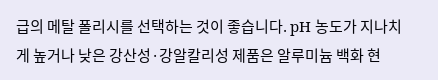급의 메탈 폴리시를 선택하는 것이 좋습니다. pH 농도가 지나치게 높거나 낮은 강산성·강알칼리성 제품은 알루미늄 백화 현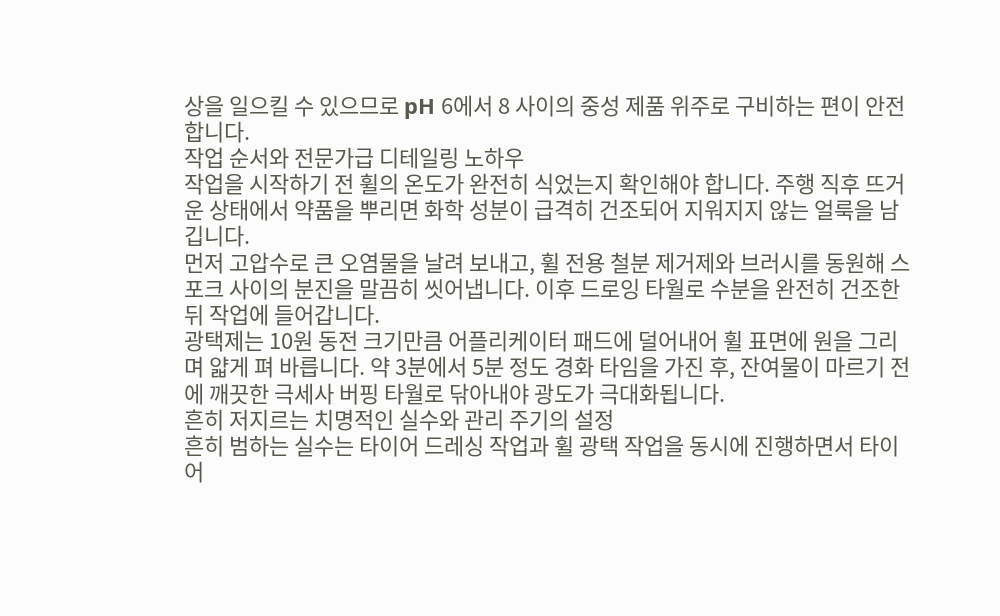상을 일으킬 수 있으므로 pH 6에서 8 사이의 중성 제품 위주로 구비하는 편이 안전합니다.
작업 순서와 전문가급 디테일링 노하우
작업을 시작하기 전 휠의 온도가 완전히 식었는지 확인해야 합니다. 주행 직후 뜨거운 상태에서 약품을 뿌리면 화학 성분이 급격히 건조되어 지워지지 않는 얼룩을 남깁니다.
먼저 고압수로 큰 오염물을 날려 보내고, 휠 전용 철분 제거제와 브러시를 동원해 스포크 사이의 분진을 말끔히 씻어냅니다. 이후 드로잉 타월로 수분을 완전히 건조한 뒤 작업에 들어갑니다.
광택제는 10원 동전 크기만큼 어플리케이터 패드에 덜어내어 휠 표면에 원을 그리며 얇게 펴 바릅니다. 약 3분에서 5분 정도 경화 타임을 가진 후, 잔여물이 마르기 전에 깨끗한 극세사 버핑 타월로 닦아내야 광도가 극대화됩니다.
흔히 저지르는 치명적인 실수와 관리 주기의 설정
흔히 범하는 실수는 타이어 드레싱 작업과 휠 광택 작업을 동시에 진행하면서 타이어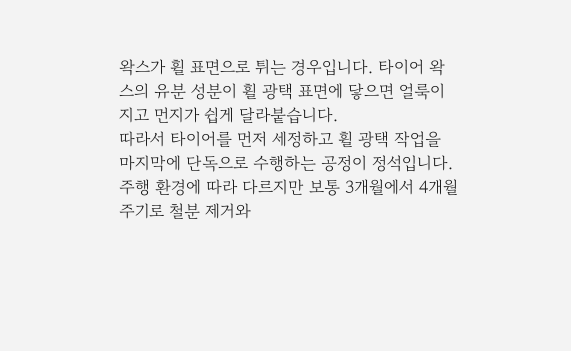왁스가 휠 표면으로 튀는 경우입니다. 타이어 왁스의 유분 성분이 휠 광택 표면에 닿으면 얼룩이 지고 먼지가 쉽게 달라붙습니다.
따라서 타이어를 먼저 세정하고 휠 광택 작업을 마지막에 단독으로 수행하는 공정이 정석입니다. 주행 환경에 따라 다르지만 보통 3개월에서 4개월 주기로 철분 제거와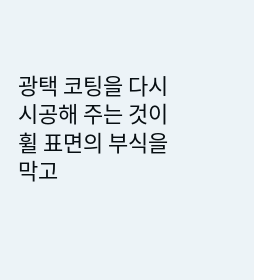광택 코팅을 다시 시공해 주는 것이 휠 표면의 부식을 막고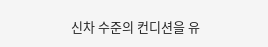신차 수준의 컨디션을 유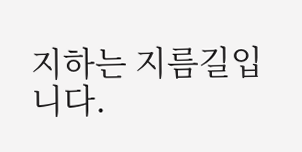지하는 지름길입니다.